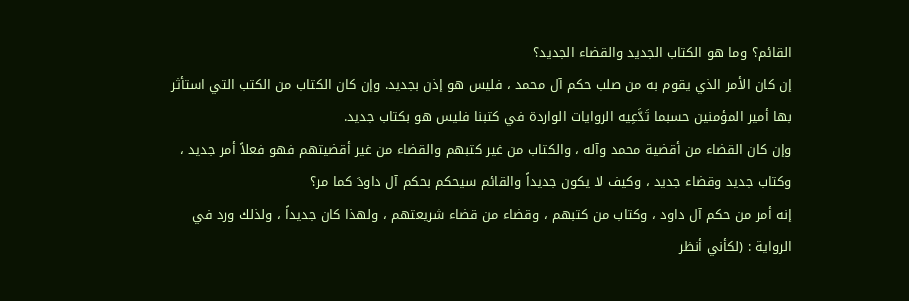القائم؟ وما هو الكتاب الجديد والقضاء الجديد؟
إن كان الأمر الذي يقوم به من صلب حكم آل محمد ، فليس هو إذن بجديد. وإن كان الكتاب من الكتب التي استأثر بها أمير المؤمنين حسبما تَدَّعِيه الروايات الواردة في كتبنا فليس هو بكتاب جديد.
وإن كان القضاء من أقضية محمد وآله ، والكتاب من غير كتبهم والقضاء من غير أقضيتهم فهو فعلاً أمر جديد ، وكتاب جديد وقضاء جديد ، وكيف لا يكون جديداً والقائم سيحكم بحكم آل داودَ كما مر؟
إنه أمر من حكم آل داود ، وكتاب من كتبهم ، وقضاء من قضاء شريعتهم ، ولهذا كان جديداً ، ولذلك ورد في الرواية : (لكأني أنظر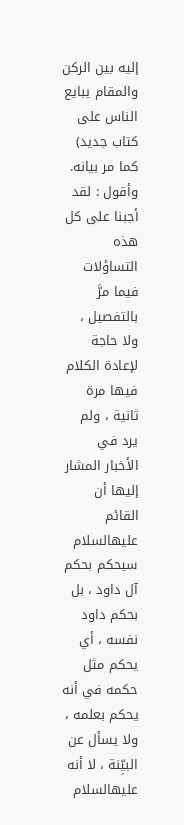إليه بين الركن والمقام يبايع الناس على كتاب جديد) كما مر بيانه.
وأقول : لقد أجبنا على كل هذه التساؤلات فيما مرَّ بالتفصيل ، ولا حاجة لإعادة الكلام فيها مرة ثانية ، ولم يرد في الأخبار المشار إليها أن القائم عليهالسلام سيحكم بحكم آل داود ، بل بحكم داود نفسه ، أي يحكم مثل حكمه في أنه يحكم بعلمه ، ولا يسأل عن البيِّنة ، لا أنه عليهالسلام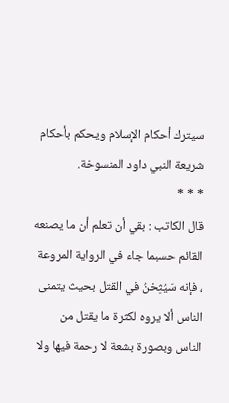سيترك أحكام الإسلام ويحكم بأحكام شريعة النبي داود المنسوخة.
* * *
قال الكاتب : بقي أن تعلم أن ما يصنعه القائم حسبما جاء في الرواية المروعة ، فإنه سَيُثِخنُ في القتل بحيث يتمنى الناس ألا يروه لكثرة ما يقتل من الناس وبصورة بشعة لا رحمة فيها ولا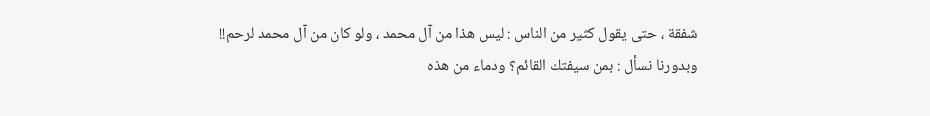شفقة ، حتى يقول كثير من الناس : ليس هذا من آل محمد ، ولو كان من آل محمد لرحم!!
وبدورنا نسأل : بمن سيفتك القائم؟ ودماء من هذه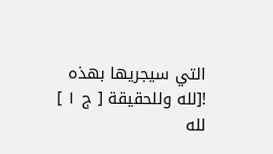التي سيجريها بهذه
![لله وللحقيقة [ ج ١ ] لله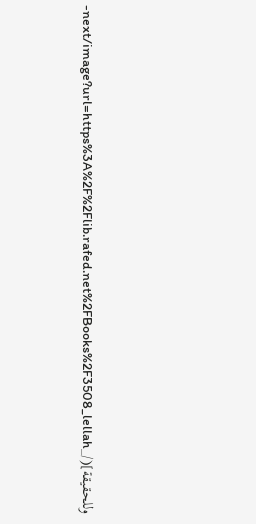وللحقيقة](/_next/image?url=https%3A%2F%2Flib.rafed.net%2FBooks%2F3508_lellah-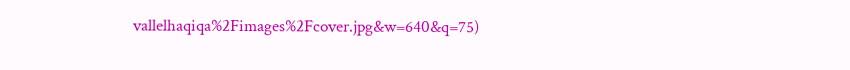vallelhaqiqa%2Fimages%2Fcover.jpg&w=640&q=75)